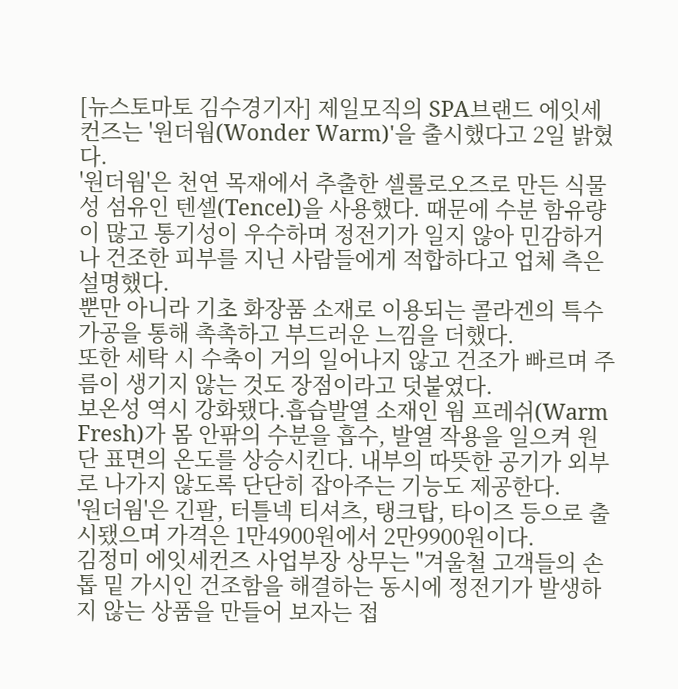[뉴스토마토 김수경기자] 제일모직의 SPA브랜드 에잇세컨즈는 '원더웜(Wonder Warm)'을 출시했다고 2일 밝혔다.
'원더웜'은 천연 목재에서 추출한 셀룰로오즈로 만든 식물성 섬유인 텐셀(Tencel)을 사용했다. 때문에 수분 함유량이 많고 통기성이 우수하며 정전기가 일지 않아 민감하거나 건조한 피부를 지닌 사람들에게 적합하다고 업체 측은 설명했다.
뿐만 아니라 기초 화장품 소재로 이용되는 콜라겐의 특수 가공을 통해 촉촉하고 부드러운 느낌을 더했다.
또한 세탁 시 수축이 거의 일어나지 않고 건조가 빠르며 주름이 생기지 않는 것도 장점이라고 덧붙였다.
보온성 역시 강화됐다.흡습발열 소재인 웜 프레쉬(Warm Fresh)가 몸 안팎의 수분을 흡수, 발열 작용을 일으켜 원단 표면의 온도를 상승시킨다. 내부의 따뜻한 공기가 외부로 나가지 않도록 단단히 잡아주는 기능도 제공한다.
'원더웜'은 긴팔, 터틀넥 티셔츠, 탱크탑, 타이즈 등으로 출시됐으며 가격은 1만4900원에서 2만9900원이다.
김정미 에잇세컨즈 사업부장 상무는 "겨울철 고객들의 손톱 밑 가시인 건조함을 해결하는 동시에 정전기가 발생하지 않는 상품을 만들어 보자는 접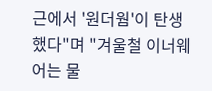근에서 '원더웜'이 탄생했다"며 "겨울철 이너웨어는 물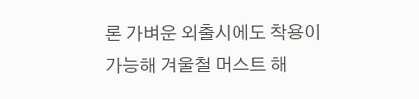론 가벼운 외출시에도 착용이 가능해 겨울철 머스트 해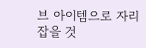브 아이템으로 자리 잡을 것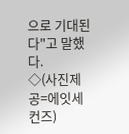으로 기대된다"고 말했다.
◇(사진제공=에잇세컨즈)